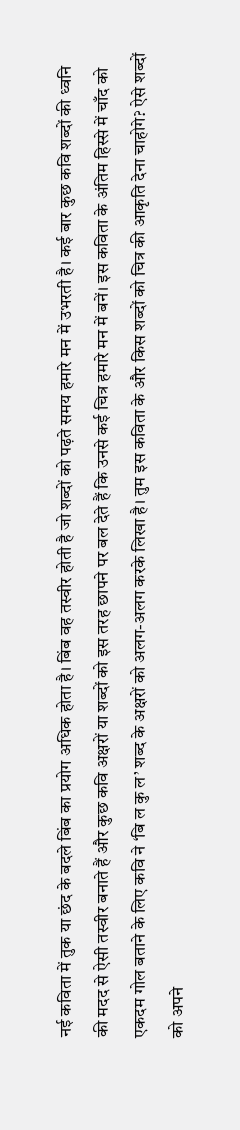नई कविता में तुक या छंद के बदले बिंब का प्रयोग अधिक होता है। बिंब वह तस्वीर होती है जो शब्दों को पढ़ते समय हमारे मन में उभरती है। कई बार कुछ कवि शब्दों की ध्वनि की मदद से ऐसी तस्वीर बनाते हैं और कुछ कवि अक्षरों या शब्दों को इस तरह छापने पर बल देते हैं कि उनसे कई चित्र हमारे मन में बनें। इस कविता के अंतिम हिस्से में चाँद को एकदम गोल बताने के लिए कवि ने ‘बि ल कु ल’ शब्द के अक्षरों को अलग-अलग करके लिखा है। तुम इस कविता के और किस शब्दों को चित्र की आकृति देना चाहोगे? ऐसे शब्दों को अपने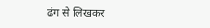ढंग से लिखकर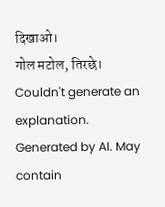दिखाओ।
गोल मटोल, तिरछे।
Couldn't generate an explanation.
Generated by AI. May contain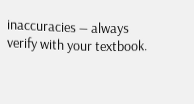inaccuracies — always verify with your textbook.